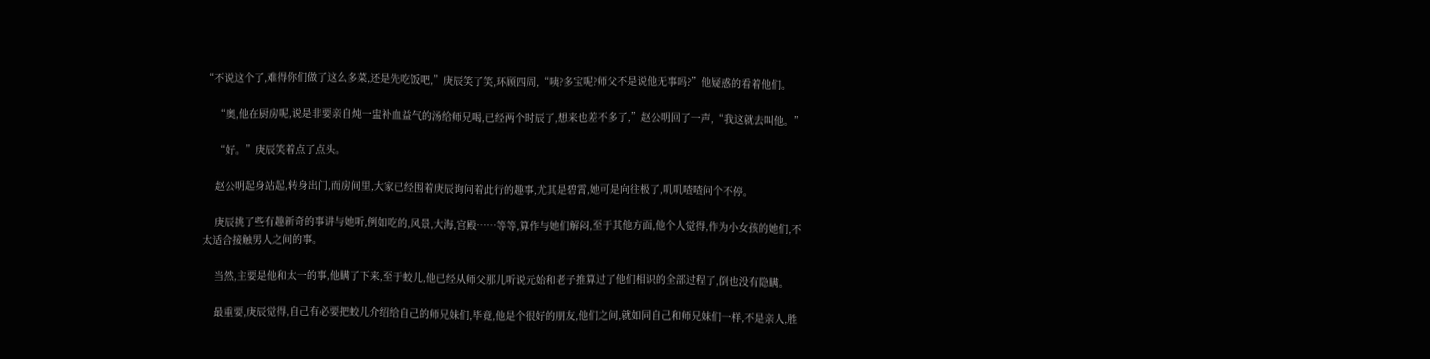“不说这个了,难得你们做了这么多菜,还是先吃饭吧,”庚辰笑了笑,环顾四周,“咦?多宝呢?师父不是说他无事吗?”他疑惑的看着他们。

    “奥,他在厨房呢,说是非要亲自炖一盅补血益气的汤给师兄喝,已经两个时辰了,想来也差不多了,”赵公明回了一声,“我这就去叫他。”

    “好。”庚辰笑着点了点头。

    赵公明起身站起,转身出门,而房间里,大家已经围着庚辰询问着此行的趣事,尤其是碧霄,她可是向往极了,叽叽喳喳问个不停。

    庚辰挑了些有趣新奇的事讲与她听,例如吃的,风景,大海,宫殿……等等,算作与她们解闷,至于其他方面,他个人觉得,作为小女孩的她们,不太适合接触男人之间的事。

    当然,主要是他和太一的事,他瞒了下来,至于蛟儿,他已经从师父那儿听说元始和老子推算过了他们相识的全部过程了,倒也没有隐瞒。

    最重要,庚辰觉得,自己有必要把蛟儿介绍给自己的师兄妹们,毕竟,他是个很好的朋友,他们之间,就如同自己和师兄妹们一样,不是亲人,胜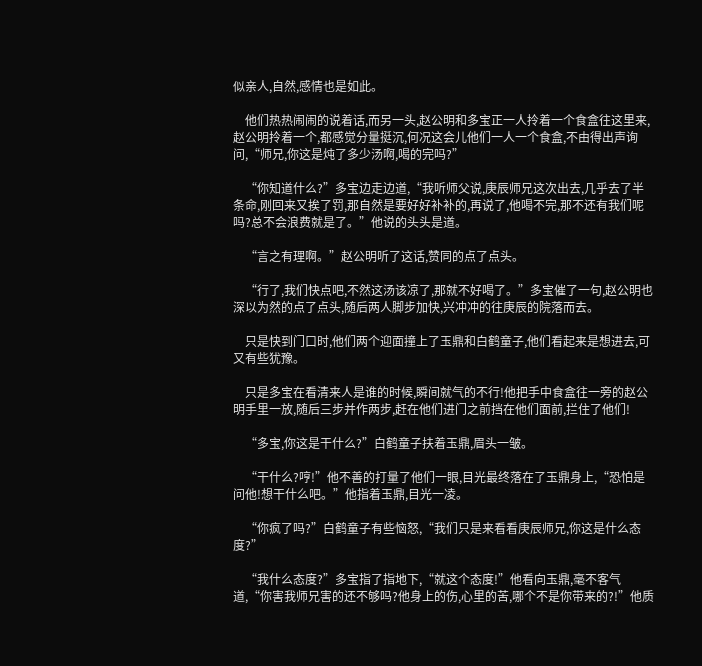似亲人,自然,感情也是如此。

    他们热热闹闹的说着话,而另一头,赵公明和多宝正一人拎着一个食盒往这里来,赵公明拎着一个,都感觉分量挺沉,何况这会儿他们一人一个食盒,不由得出声询问,“师兄,你这是炖了多少汤啊,喝的完吗?”

    “你知道什么?”多宝边走边道,“我听师父说,庚辰师兄这次出去,几乎去了半条命,刚回来又挨了罚,那自然是要好好补补的,再说了,他喝不完,那不还有我们呢吗?总不会浪费就是了。”他说的头头是道。

    “言之有理啊。”赵公明听了这话,赞同的点了点头。

    “行了,我们快点吧,不然这汤该凉了,那就不好喝了。”多宝催了一句,赵公明也深以为然的点了点头,随后两人脚步加快,兴冲冲的往庚辰的院落而去。

    只是快到门口时,他们两个迎面撞上了玉鼎和白鹤童子,他们看起来是想进去,可又有些犹豫。

    只是多宝在看清来人是谁的时候,瞬间就气的不行!他把手中食盒往一旁的赵公明手里一放,随后三步并作两步,赶在他们进门之前挡在他们面前,拦住了他们!

    “多宝,你这是干什么?”白鹤童子扶着玉鼎,眉头一皱。

    “干什么?哼!”他不善的打量了他们一眼,目光最终落在了玉鼎身上,“恐怕是问他!想干什么吧。”他指着玉鼎,目光一凌。

    “你疯了吗?”白鹤童子有些恼怒,“我们只是来看看庚辰师兄,你这是什么态度?”

    “我什么态度?”多宝指了指地下,“就这个态度!”他看向玉鼎,毫不客气道,“你害我师兄害的还不够吗?他身上的伤,心里的苦,哪个不是你带来的?!”他质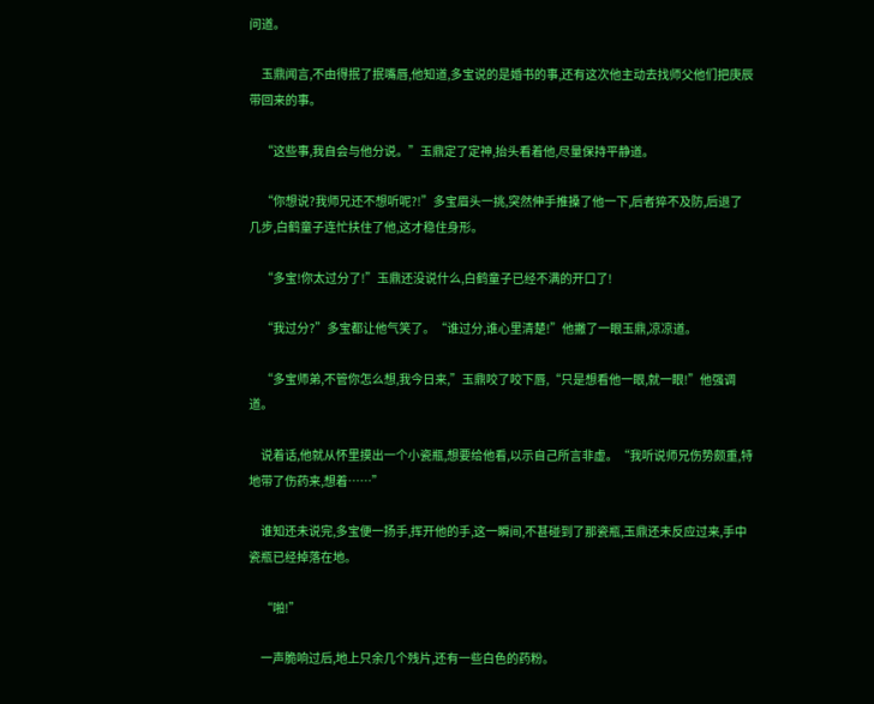问道。

    玉鼎闻言,不由得抿了抿嘴唇,他知道,多宝说的是婚书的事,还有这次他主动去找师父他们把庚辰带回来的事。

    “这些事,我自会与他分说。”玉鼎定了定神,抬头看着他,尽量保持平静道。

    “你想说?我师兄还不想听呢?!”多宝眉头一挑,突然伸手推搡了他一下,后者猝不及防,后退了几步,白鹤童子连忙扶住了他,这才稳住身形。

    “多宝!你太过分了!”玉鼎还没说什么,白鹤童子已经不满的开口了!

    “我过分?”多宝都让他气笑了。“谁过分,谁心里清楚!”他撇了一眼玉鼎,凉凉道。

    “多宝师弟,不管你怎么想,我今日来,”玉鼎咬了咬下唇,“只是想看他一眼,就一眼!”他强调道。

    说着话,他就从怀里摸出一个小瓷瓶,想要给他看,以示自己所言非虚。“我听说师兄伤势颇重,特地带了伤药来,想着……”

    谁知还未说完,多宝便一扬手,挥开他的手,这一瞬间,不甚碰到了那瓷瓶,玉鼎还未反应过来,手中瓷瓶已经掉落在地。

    “啪!”

    一声脆响过后,地上只余几个残片,还有一些白色的药粉。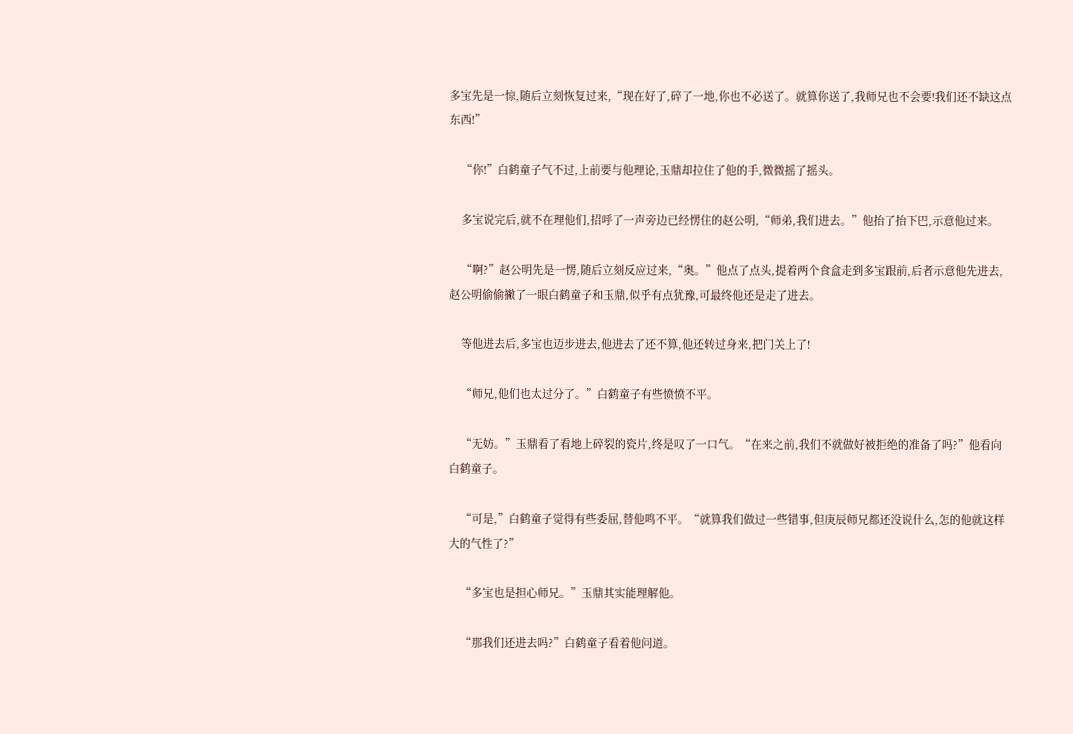多宝先是一惊,随后立刻恢复过来,“现在好了,碎了一地,你也不必送了。就算你送了,我师兄也不会要!我们还不缺这点东西!”

    “你!”白鹤童子气不过,上前要与他理论,玉鼎却拉住了他的手,微微摇了摇头。

    多宝说完后,就不在理他们,招呼了一声旁边已经愣住的赵公明,“师弟,我们进去。”他抬了抬下巴,示意他过来。

    “啊?”赵公明先是一愣,随后立刻反应过来,“奥。”他点了点头,提着两个食盒走到多宝跟前,后者示意他先进去,赵公明偷偷撇了一眼白鹤童子和玉鼎,似乎有点犹豫,可最终他还是走了进去。

    等他进去后,多宝也迈步进去,他进去了还不算,他还转过身来,把门关上了!

    “师兄,他们也太过分了。”白鹤童子有些愤愤不平。

    “无妨。”玉鼎看了看地上碎裂的瓷片,终是叹了一口气。“在来之前,我们不就做好被拒绝的准备了吗?”他看向白鹤童子。

    “可是,”白鹤童子觉得有些委屈,替他鸣不平。“就算我们做过一些错事,但庚辰师兄都还没说什么,怎的他就这样大的气性了?”

    “多宝也是担心师兄。”玉鼎其实能理解他。

    “那我们还进去吗?”白鹤童子看着他问道。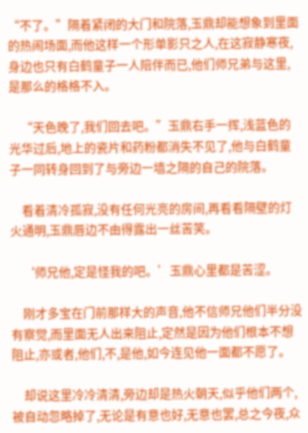“不了。”隔着紧闭的大门和院落,玉鼎却能想象到里面的热闹场面,而他这样一个形单影只之人,在这寂静寒夜,身边也只有白鹤童子一人陪伴而已,他们师兄弟与这里,是那么的格格不入。

    “天色晚了,我们回去吧。”玉鼎右手一挥,浅蓝色的光华过后,地上的瓷片和药粉都消失不见了,他与白鹤童子一同转身回到了与旁边一墙之隔的自己的院落。

    看着清冷孤寂,没有任何光亮的房间,再看看隔壁的灯火通明,玉鼎唇边不由得露出一丝苦笑。

    ‘师兄他,定是怪我的吧。’玉鼎心里都是苦涩。

    刚才多宝在门前那样大的声音,他不信师兄他们半分没有察觉,而里面无人出来阻止,定然是因为他们根本不想阻止,亦或者,他们,不,是他,如今连见他一面都不愿了。

    却说这里冷冷清清,旁边却是热火朝天,似乎他们两个,被自动忽略掉了,无论是有意也好,无意也罢,总之今夜,众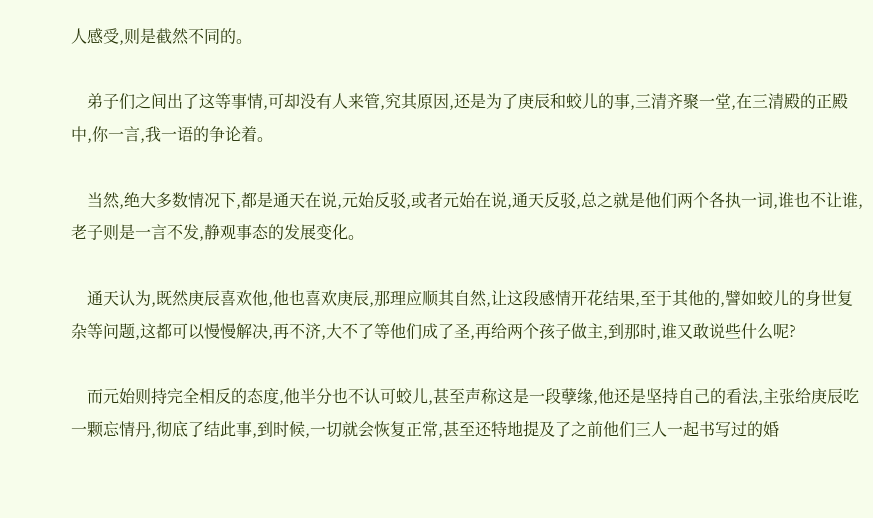人感受,则是截然不同的。

    弟子们之间出了这等事情,可却没有人来管,究其原因,还是为了庚辰和蛟儿的事,三清齐聚一堂,在三清殿的正殿中,你一言,我一语的争论着。

    当然,绝大多数情况下,都是通天在说,元始反驳,或者元始在说,通天反驳,总之就是他们两个各执一词,谁也不让谁,老子则是一言不发,静观事态的发展变化。

    通天认为,既然庚辰喜欢他,他也喜欢庚辰,那理应顺其自然,让这段感情开花结果,至于其他的,譬如蛟儿的身世复杂等问题,这都可以慢慢解决,再不济,大不了等他们成了圣,再给两个孩子做主,到那时,谁又敢说些什么呢?

    而元始则持完全相反的态度,他半分也不认可蛟儿,甚至声称这是一段孽缘,他还是坚持自己的看法,主张给庚辰吃一颗忘情丹,彻底了结此事,到时候,一切就会恢复正常,甚至还特地提及了之前他们三人一起书写过的婚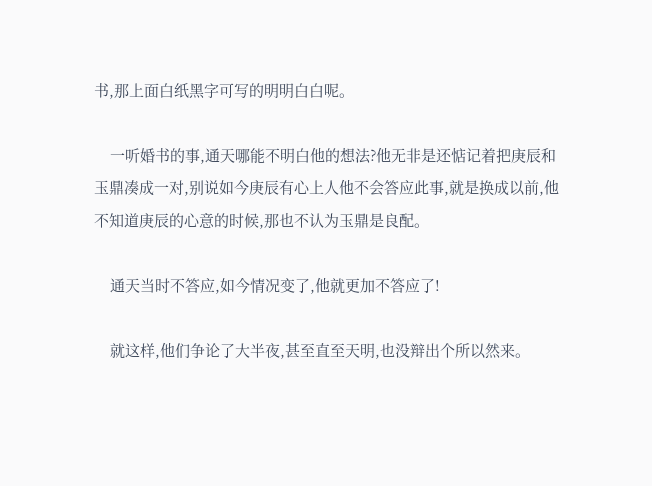书,那上面白纸黑字可写的明明白白呢。

    一听婚书的事,通天哪能不明白他的想法?他无非是还惦记着把庚辰和玉鼎凑成一对,别说如今庚辰有心上人他不会答应此事,就是换成以前,他不知道庚辰的心意的时候,那也不认为玉鼎是良配。

    通天当时不答应,如今情况变了,他就更加不答应了!

    就这样,他们争论了大半夜,甚至直至天明,也没辩出个所以然来。